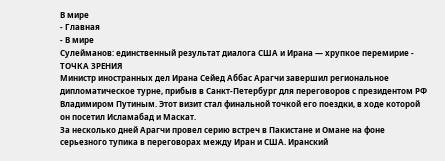В мире
- Главная
- В мире
Сулейманов: единственный результат диалога США и Ирана — хрупкое перемирие - ТОЧКА ЗРЕНИЯ
Министр иностранных дел Ирана Сейед Аббас Арагчи завершил региональное дипломатическое турне, прибыв в Санкт-Петербург для переговоров с президентом РФ Владимиром Путиным. Этот визит стал финальной точкой его поездки, в ходе которой он посетил Исламабад и Маскат.
За несколько дней Арагчи провел серию встреч в Пакистане и Омане на фоне серьезного тупика в переговорах между Иран и США. Иранский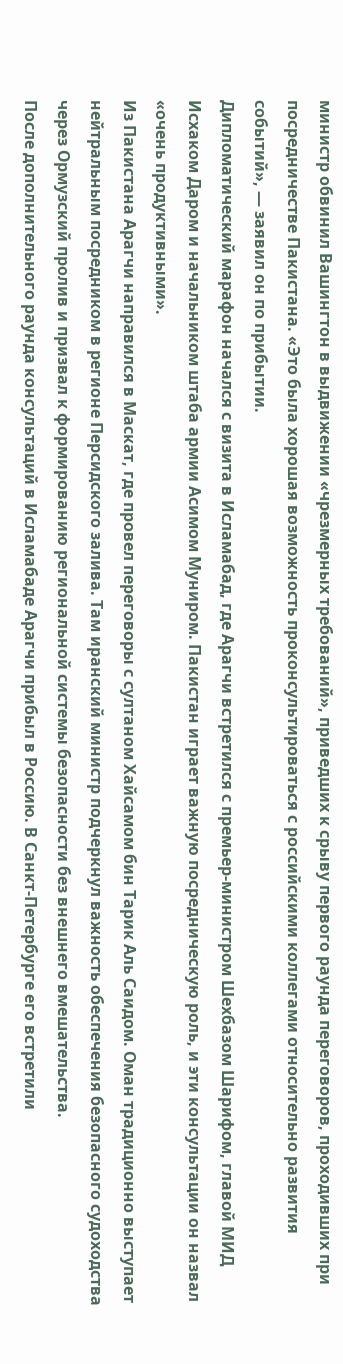министр обвинил Вашингтон в выдвижении «чрезмерных требований», приведших к срыву первого раунда переговоров, проходивших при посредничестве Пакистана. «Это была хорошая возможность проконсультироваться с российскими коллегами относительно развития событий», — заявил он по прибытии.
Дипломатический марафон начался с визита в Исламабад, где Арагчи встретился с премьер-министром Шехбазом Шарифом, главой МИД Исхаком Даром и начальником штаба армии Асимом Муниром. Пакистан играет важную посредническую роль, и эти консультации он назвал «очень продуктивными».
Из Пакистана Арагчи направился в Маскат, где провел переговоры с султаном Хайсамом бин Тарик Аль Саидом. Оман традиционно выступает нейтральным посредником в регионе Персидского залива. Там иранский министр подчеркнул важность обеспечения безопасного судоходства через Ормузский пролив и призвал к формированию региональной системы безопасности без внешнего вмешательства.
После дополнительного раунда консультаций в Исламабаде Арагчи прибыл в Россию. В Санкт-Петербурге его встретили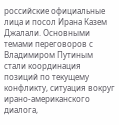российские официальные лица и посол Ирана Казем Джалали. Основными темами переговоров с Владимиром Путиным стали координация позиций по текущему конфликту, ситуация вокруг ирано-американского диалога,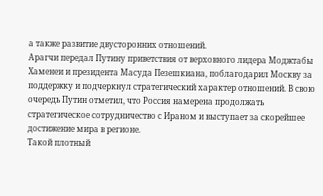а также развитие двусторонних отношений.
Арагчи передал Путину приветствия от верховного лидера Моджтабы Хаменеи и президента Масуда Пезешкиана, поблагодарил Москву за поддержку и подчеркнул стратегический характер отношений. В свою очередь Путин отметил, что Россия намерена продолжать стратегическое сотрудничество с Ираном и выступает за скорейшее достижение мира в регионе.
Такой плотный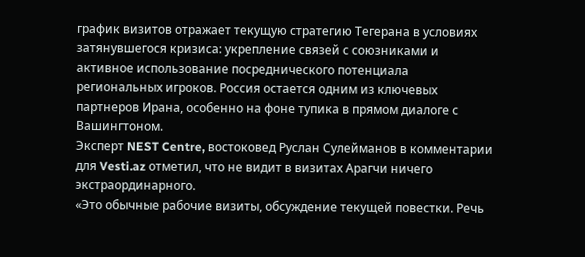график визитов отражает текущую стратегию Тегерана в условиях затянувшегося кризиса: укрепление связей с союзниками и активное использование посреднического потенциала региональных игроков. Россия остается одним из ключевых партнеров Ирана, особенно на фоне тупика в прямом диалоге с Вашингтоном.
Эксперт NEST Centre, востоковед Руслан Сулейманов в комментарии для Vesti.az отметил, что не видит в визитах Арагчи ничего экстраординарного.
«Это обычные рабочие визиты, обсуждение текущей повестки. Речь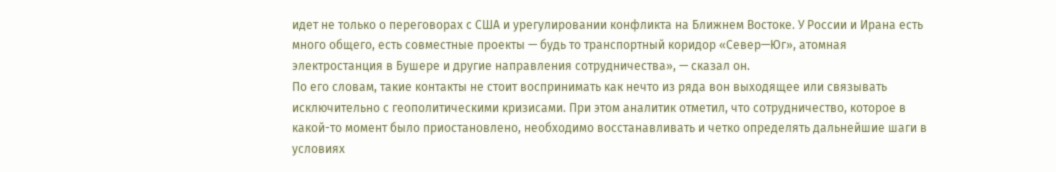идет не только о переговорах с США и урегулировании конфликта на Ближнем Востоке. У России и Ирана есть много общего, есть совместные проекты — будь то транспортный коридор «Север—Юг», атомная электростанция в Бушере и другие направления сотрудничества», — сказал он.
По его словам, такие контакты не стоит воспринимать как нечто из ряда вон выходящее или связывать исключительно с геополитическими кризисами. При этом аналитик отметил, что сотрудничество, которое в какой-то момент было приостановлено, необходимо восстанавливать и четко определять дальнейшие шаги в условиях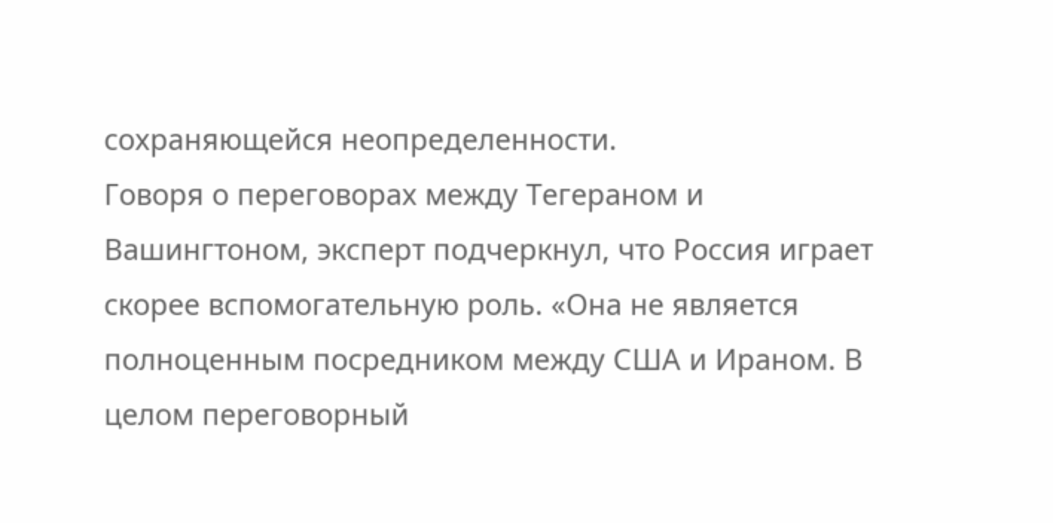сохраняющейся неопределенности.
Говоря о переговорах между Тегераном и Вашингтоном, эксперт подчеркнул, что Россия играет скорее вспомогательную роль. «Она не является полноценным посредником между США и Ираном. В целом переговорный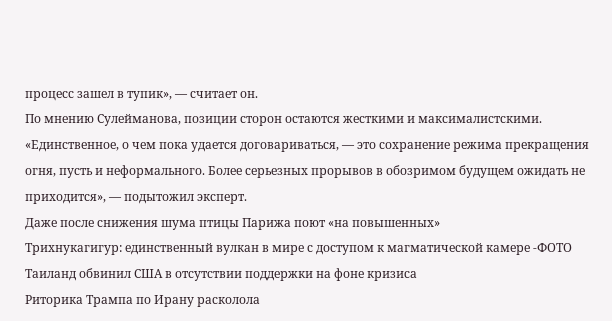процесс зашел в тупик», — считает он.
По мнению Сулейманова, позиции сторон остаются жесткими и максималистскими. «Единственное, о чем пока удается договариваться, — это сохранение режима прекращения огня, пусть и неформального. Более серьезных прорывов в обозримом будущем ожидать не приходится», — подытожил эксперт.
Даже после снижения шума птицы Парижа поют «на повышенных»
Трихнукагигур: единственный вулкан в мире с доступом к магматической камере -ФОТО
Таиланд обвинил США в отсутствии поддержки на фоне кризиса
Риторика Трампа по Ирану расколола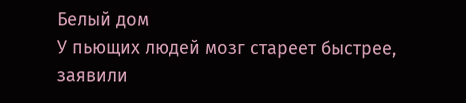Белый дом
У пьющих людей мозг стареет быстрее, заявили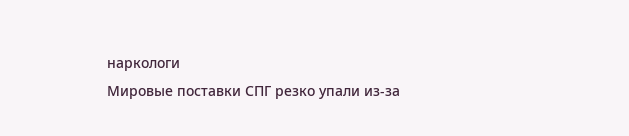наркологи
Мировые поставки СПГ резко упали из-за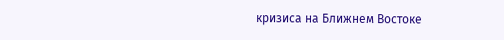кризиса на Ближнем Востоке